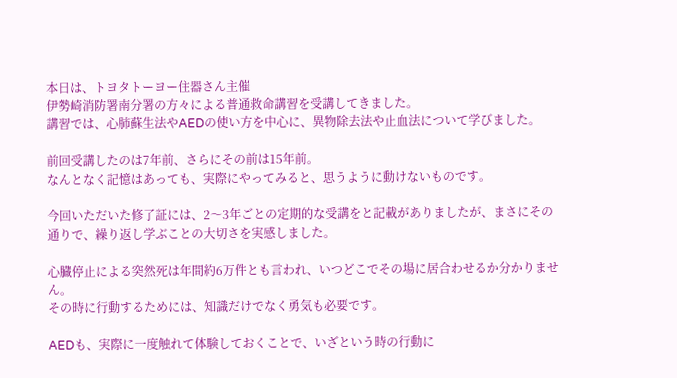本日は、トヨタトーヨー住器さん主催
伊勢崎消防署南分署の方々による普通救命講習を受講してきました。
講習では、心肺蘇生法やAEDの使い方を中心に、異物除去法や止血法について学びました。

前回受講したのは7年前、さらにその前は15年前。
なんとなく記憶はあっても、実際にやってみると、思うように動けないものです。

今回いただいた修了証には、2〜3年ごとの定期的な受講をと記載がありましたが、まさにその通りで、繰り返し学ぶことの大切さを実感しました。

心臓停止による突然死は年間約6万件とも言われ、いつどこでその場に居合わせるか分かりません。
その時に行動するためには、知識だけでなく勇気も必要です。

AEDも、実際に一度触れて体験しておくことで、いざという時の行動に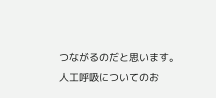つながるのだと思います。
人工呼吸についてのお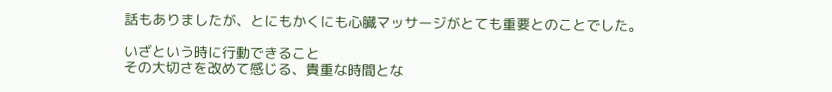話もありましたが、とにもかくにも心臓マッサージがとても重要とのことでした。

いざという時に行動できること
その大切さを改めて感じる、貴重な時間とな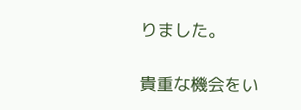りました。

貴重な機会をい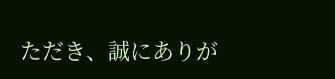ただき、誠にありが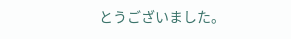とうございました。